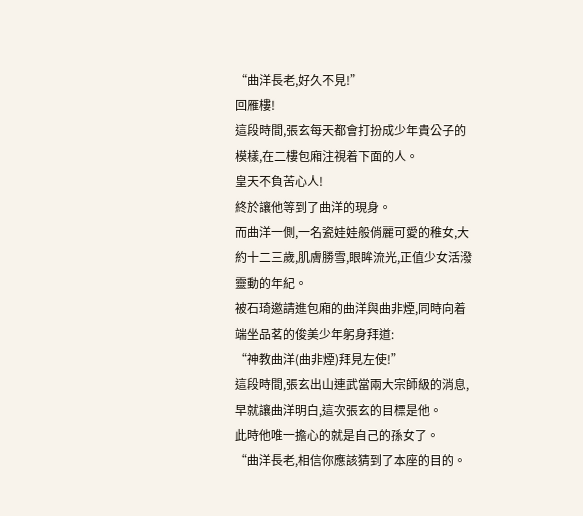“曲洋長老,好久不見!”
回雁樓!
這段時間,張玄每天都會打扮成少年貴公子的模樣,在二樓包廂注視着下面的人。
皇天不負苦心人!
終於讓他等到了曲洋的現身。
而曲洋一側,一名瓷娃娃般俏麗可愛的稚女,大約十二三歲,肌膚勝雪,眼眸流光,正值少女活潑靈動的年紀。
被石琦邀請進包廂的曲洋與曲非煙,同時向着端坐品茗的俊美少年躬身拜道:
“神教曲洋(曲非煙)拜見左使!”
這段時間,張玄出山連武當兩大宗師級的消息,早就讓曲洋明白,這次張玄的目標是他。
此時他唯一擔心的就是自己的孫女了。
“曲洋長老,相信你應該猜到了本座的目的。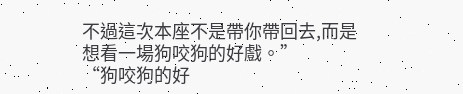不過這次本座不是帶你帶回去,而是想看一場狗咬狗的好戲。”
“狗咬狗的好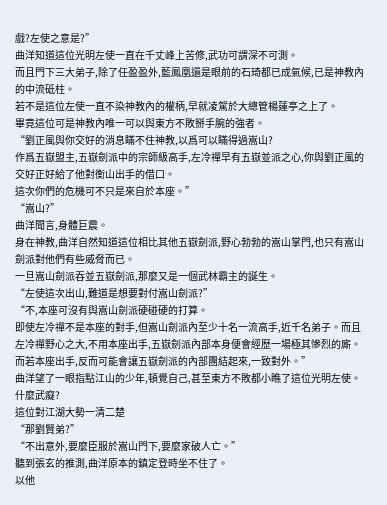戲?左使之意是?”
曲洋知道這位光明左使一直在千丈峰上苦修,武功可謂深不可測。
而且門下三大弟子,除了任盈盈外,藍鳳凰還是眼前的石琦都已成氣候,已是神教內的中流砥柱。
若不是這位左使一直不染神教內的權柄,早就凌駕於大總管楊蓮亭之上了。
畢竟這位可是神教內唯一可以與東方不敗掰手腕的強者。
“劉正風與你交好的消息瞞不住神教,以爲可以瞞得過嵩山?
作爲五嶽盟主,五嶽劍派中的宗師級高手,左冷禪早有五嶽並派之心,你與劉正風的交好正好給了他對衡山出手的借口。
這次你們的危機可不只是來自於本座。”
“嵩山?”
曲洋聞言,身體巨震。
身在神教,曲洋自然知道這位相比其他五嶽劍派,野心勃勃的嵩山掌門,也只有嵩山劍派對他們有些威脅而已。
一旦嵩山劍派吞並五嶽劍派,那麼又是一個武林霸主的誕生。
“左使這次出山,難道是想要對付嵩山劍派?”
“不,本座可沒有與嵩山劍派硬碰硬的打算。
即使左冷禪不是本座的對手,但嵩山劍派內至少十名一流高手,近千名弟子。而且左冷禪野心之大,不用本座出手,五嶽劍派內部本身便會經歷一場極其慘烈的廝。
而若本座出手,反而可能會讓五嶽劍派的內部團結起來,一致對外。”
曲洋望了一眼指點江山的少年,頓覺自己,甚至東方不敗都小瞧了這位光明左使。
什麼武癡?
這位對江湖大勢一清二楚
“那劉賢弟?”
“不出意外,要麼臣服於嵩山門下,要麼家破人亡。”
聽到張玄的推測,曲洋原本的鎮定登時坐不住了。
以他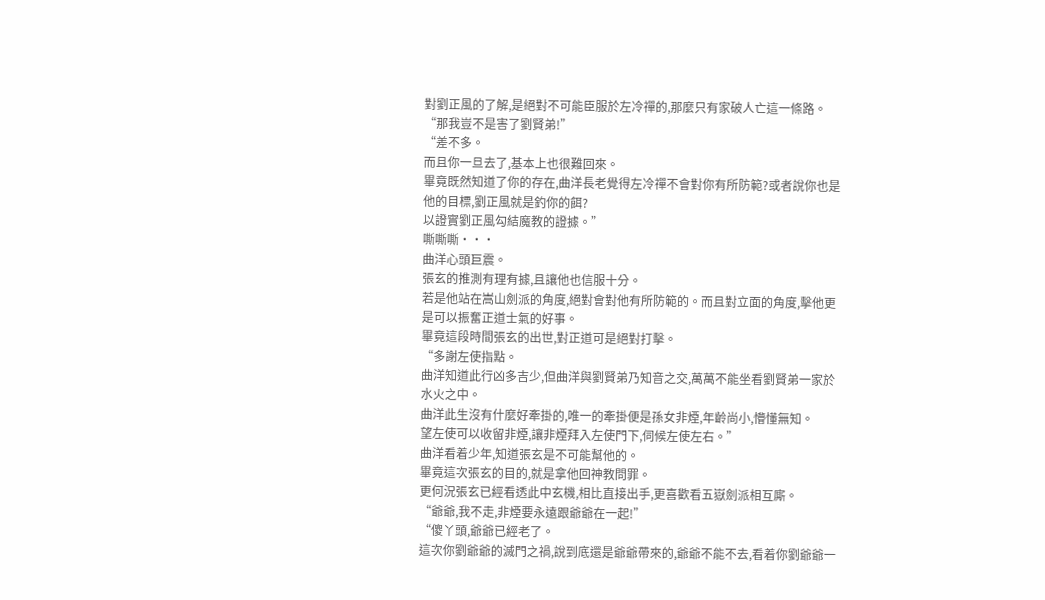對劉正風的了解,是絕對不可能臣服於左冷禪的,那麼只有家破人亡這一條路。
“那我豈不是害了劉賢弟!”
“差不多。
而且你一旦去了,基本上也很難回來。
畢竟既然知道了你的存在,曲洋長老覺得左冷禪不會對你有所防範?或者說你也是他的目標,劉正風就是釣你的餌?
以證實劉正風勾結魔教的證據。”
嘶嘶嘶···
曲洋心頭巨震。
張玄的推測有理有據,且讓他也信服十分。
若是他站在嵩山劍派的角度,絕對會對他有所防範的。而且對立面的角度,擊他更是可以振奮正道士氣的好事。
畢竟這段時間張玄的出世,對正道可是絕對打擊。
“多謝左使指點。
曲洋知道此行凶多吉少,但曲洋與劉賢弟乃知音之交,萬萬不能坐看劉賢弟一家於水火之中。
曲洋此生沒有什麼好牽掛的,唯一的牽掛便是孫女非煙,年齡尚小,懵懂無知。
望左使可以收留非煙,讓非煙拜入左使門下,伺候左使左右。”
曲洋看着少年,知道張玄是不可能幫他的。
畢竟這次張玄的目的,就是拿他回神教問罪。
更何況張玄已經看透此中玄機,相比直接出手,更喜歡看五嶽劍派相互廝。
“爺爺,我不走,非煙要永遠跟爺爺在一起!”
“傻丫頭,爺爺已經老了。
這次你劉爺爺的滅門之禍,說到底還是爺爺帶來的,爺爺不能不去,看着你劉爺爺一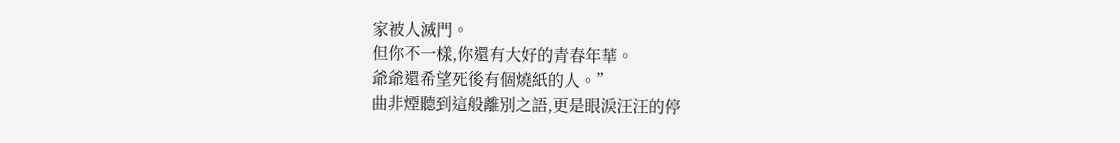家被人滅門。
但你不一樣,你還有大好的青春年華。
爺爺還希望死後有個燒紙的人。”
曲非煙聽到這般離別之語,更是眼淚汪汪的停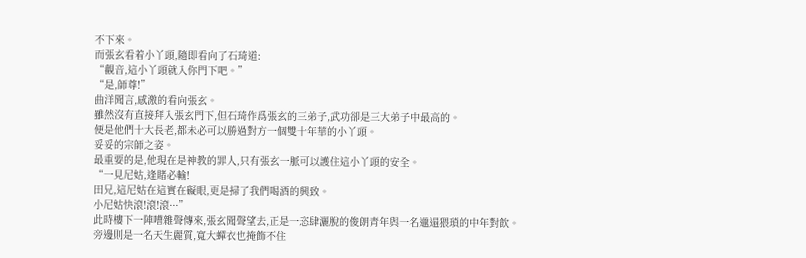不下來。
而張玄看着小丫頭,隨即看向了石琦道:
“觀音,這小丫頭就入你門下吧。”
“是,師尊!”
曲洋聞言,感激的看向張玄。
雖然沒有直接拜入張玄門下,但石琦作爲張玄的三弟子,武功卻是三大弟子中最高的。
便是他們十大長老,都未必可以勝過對方一個雙十年華的小丫頭。
妥妥的宗師之姿。
最重要的是,他現在是神教的罪人,只有張玄一脈可以護住這小丫頭的安全。
“一見尼姑,逢賭必輸!
田兄,這尼姑在這實在礙眼,更是掃了我們喝酒的興致。
小尼姑快滾!滾!滾···”
此時樓下一陣嘈雜聲傳來,張玄聞聲望去,正是一恣肆灑脫的俊朗青年與一名邋遢猥瑣的中年對飲。
旁邊則是一名天生麗質,寬大蟬衣也掩飾不住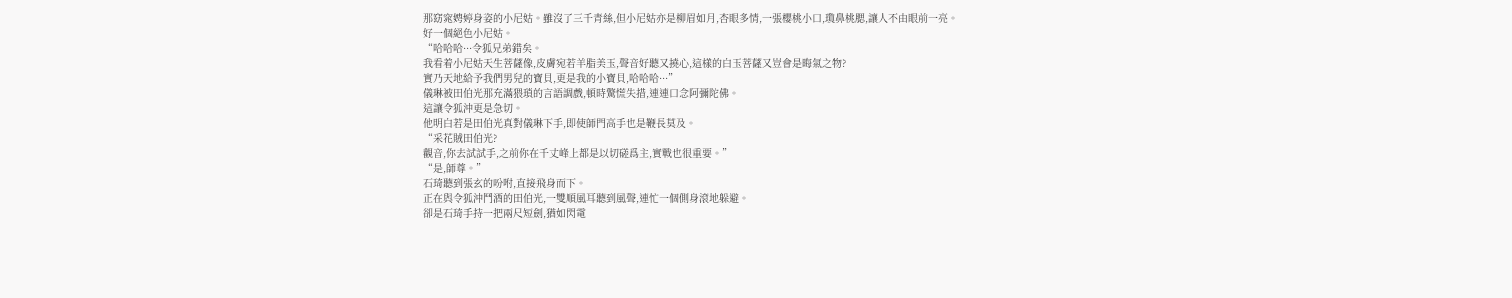那窈窕娉婷身姿的小尼姑。雖沒了三千青絲,但小尼姑亦是柳眉如月,杏眼多情,一張櫻桃小口,瓊鼻桃腮,讓人不由眼前一亮。
好一個絕色小尼姑。
“哈哈哈···令狐兄弟錯矣。
我看着小尼姑天生菩薩像,皮膚宛若羊脂美玉,聲音好聽又撓心,這樣的白玉菩薩又豈會是晦氣之物?
實乃天地給予我們男兒的寶貝,更是我的小寶貝,哈哈哈···”
儀琳被田伯光那充滿猥瑣的言語調戲,頓時驚慌失措,連連口念阿彌陀佛。
這讓令狐沖更是急切。
他明白若是田伯光真對儀琳下手,即使師門高手也是鞭長莫及。
“采花賊田伯光?
觀音,你去試試手,之前你在千丈峰上都是以切磋爲主,實戰也很重要。”
“是,師尊。”
石琦聽到張玄的吩咐,直接飛身而下。
正在與令狐沖鬥酒的田伯光,一雙順風耳聽到風聲,連忙一個側身滾地躲避。
卻是石琦手持一把兩尺短劍,猶如閃電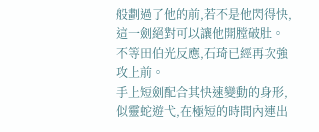般劃過了他的前,若不是他閃得快,這一劍絕對可以讓他開膛破肚。
不等田伯光反應,石琦已經再次強攻上前。
手上短劍配合其快速變動的身形,似靈蛇遊弋,在極短的時間內連出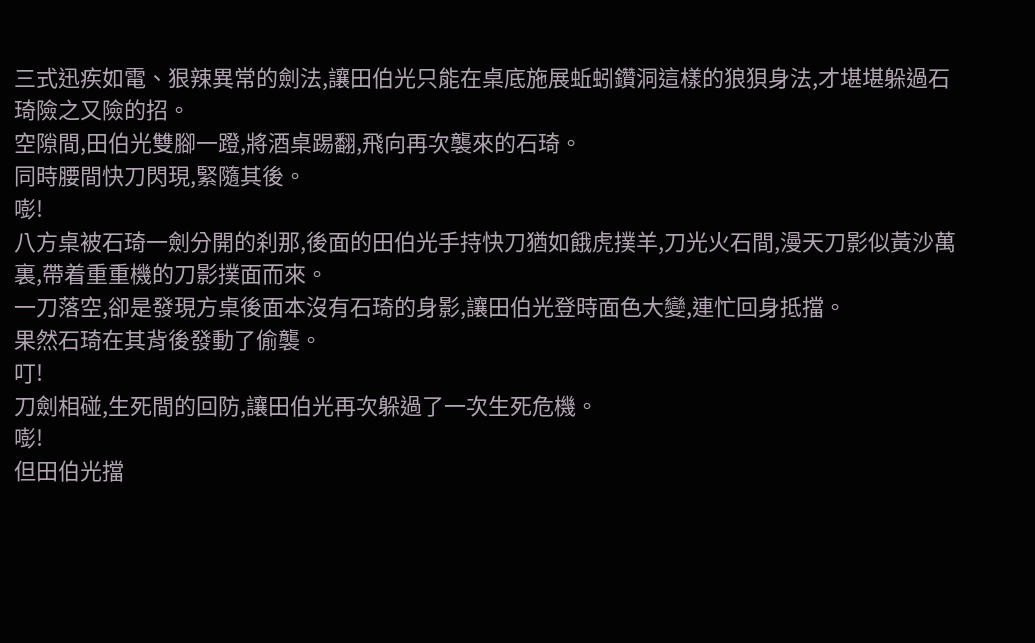三式迅疾如電、狠辣異常的劍法,讓田伯光只能在桌底施展蚯蚓鑽洞這樣的狼狽身法,才堪堪躲過石琦險之又險的招。
空隙間,田伯光雙腳一蹬,將酒桌踢翻,飛向再次襲來的石琦。
同時腰間快刀閃現,緊隨其後。
嘭!
八方桌被石琦一劍分開的刹那,後面的田伯光手持快刀猶如餓虎撲羊,刀光火石間,漫天刀影似黃沙萬裏,帶着重重機的刀影撲面而來。
一刀落空,卻是發現方桌後面本沒有石琦的身影,讓田伯光登時面色大變,連忙回身抵擋。
果然石琦在其背後發動了偷襲。
叮!
刀劍相碰,生死間的回防,讓田伯光再次躲過了一次生死危機。
嘭!
但田伯光擋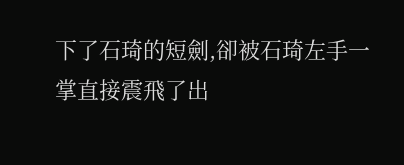下了石琦的短劍,卻被石琦左手一掌直接震飛了出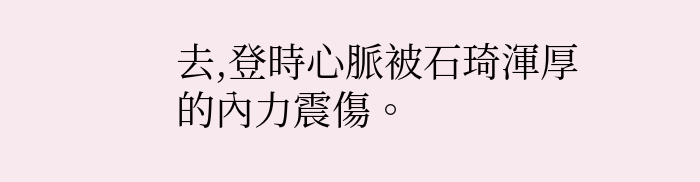去,登時心脈被石琦渾厚的內力震傷。